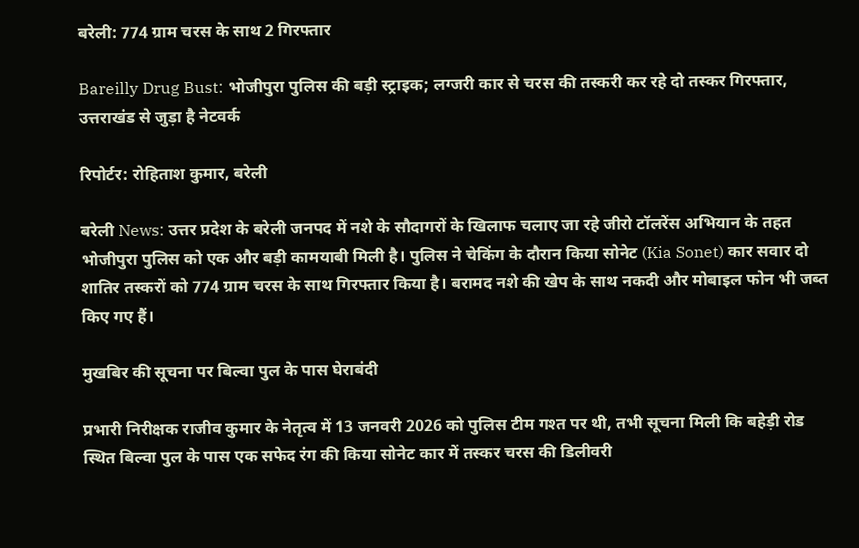बरेली: 774 ग्राम चरस के साथ 2 गिरफ्तार

Bareilly Drug Bust: भोजीपुरा पुलिस की बड़ी स्ट्राइक; लग्जरी कार से चरस की तस्करी कर रहे दो तस्कर गिरफ्तार, उत्तराखंड से जुड़ा है नेटवर्क

रिपोर्टर: रोहिताश कुमार, बरेली

बरेली News: उत्तर प्रदेश के बरेली जनपद में नशे के सौदागरों के खिलाफ चलाए जा रहे जीरो टॉलरेंस अभियान के तहत भोजीपुरा पुलिस को एक और बड़ी कामयाबी मिली है। पुलिस ने चेकिंग के दौरान किया सोनेट (Kia Sonet) कार सवार दो शातिर तस्करों को 774 ग्राम चरस के साथ गिरफ्तार किया है। बरामद नशे की खेप के साथ नकदी और मोबाइल फोन भी जब्त किए गए हैं।

मुखबिर की सूचना पर बिल्वा पुल के पास घेराबंदी

प्रभारी निरीक्षक राजीव कुमार के नेतृत्व में 13 जनवरी 2026 को पुलिस टीम गश्त पर थी, तभी सूचना मिली कि बहेड़ी रोड स्थित बिल्वा पुल के पास एक सफेद रंग की किया सोनेट कार में तस्कर चरस की डिलीवरी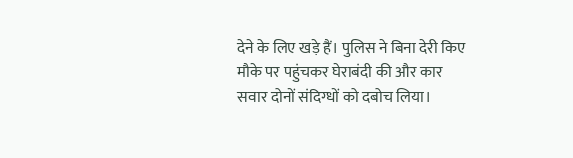देने के लिए खड़े हैं। पुलिस ने बिना देरी किए मौके पर पहुंचकर घेराबंदी की और कार सवार दोनों संदिग्धों को दबोच लिया।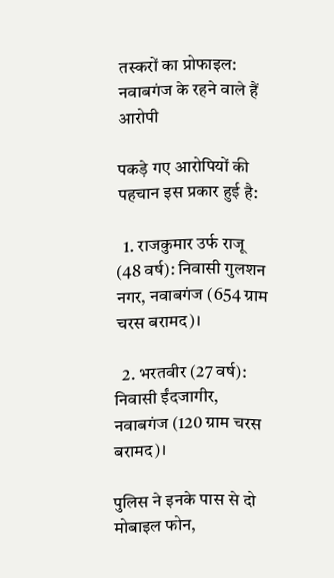तस्करों का प्रोफाइल: नवाबगंज के रहने वाले हैं आरोपी

पकड़े गए आरोपियों की पहचान इस प्रकार हुई है:

  1. राजकुमार उर्फ राजू (48 वर्ष): निवासी गुलशन नगर, नवाबगंज (654 ग्राम चरस बरामद)।

  2. भरतवीर (27 वर्ष): निवासी ईंदजागीर, नवाबगंज (120 ग्राम चरस बरामद)।

पुलिस ने इनके पास से दो मोबाइल फोन,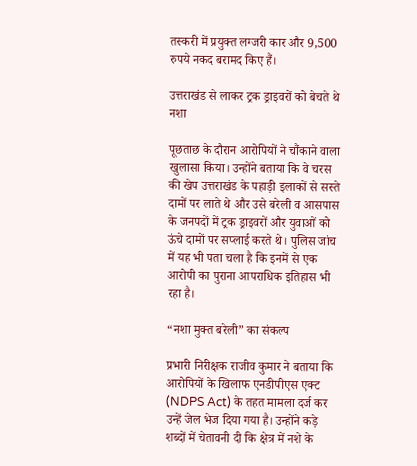तस्करी में प्रयुक्त लग्जरी कार और 9,500 रुपये नकद बरामद किए हैं।

उत्तराखंड से लाकर ट्रक ड्राइवरों को बेचते थे नशा

पूछताछ के दौरान आरोपियों ने चौंकाने वाला खुलासा किया। उन्होंने बताया कि वे चरस की खेप उत्तराखंड के पहाड़ी इलाकों से सस्ते दामों पर लाते थे और उसे बरेली व आसपास के जनपदों में ट्रक ड्राइवरों और युवाओं को ऊंचे दामों पर सप्लाई करते थे। पुलिस जांच में यह भी पता चला है कि इनमें से एक आरोपी का पुराना आपराधिक इतिहास भी रहा है।

“नशा मुक्त बरेली” का संकल्प

प्रभारी निरीक्षक राजीव कुमार ने बताया कि आरोपियों के खिलाफ एनडीपीएस एक्ट (NDPS Act) के तहत मामला दर्ज कर उन्हें जेल भेज दिया गया है। उन्होंने कड़े शब्दों में चेतावनी दी कि क्षेत्र में नशे के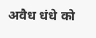अवैध धंधे को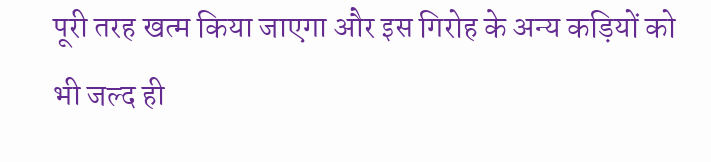पूरी तरह खत्म किया जाएगा और इस गिरोह के अन्य कड़ियों को भी जल्द ही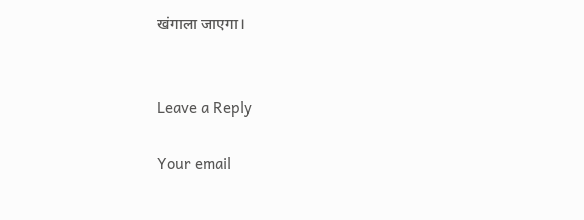खंगाला जाएगा।


Leave a Reply

Your email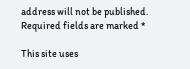address will not be published. Required fields are marked *

This site uses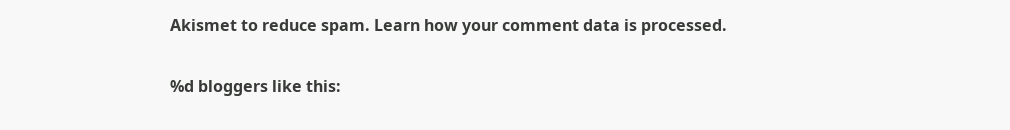Akismet to reduce spam. Learn how your comment data is processed.

%d bloggers like this: